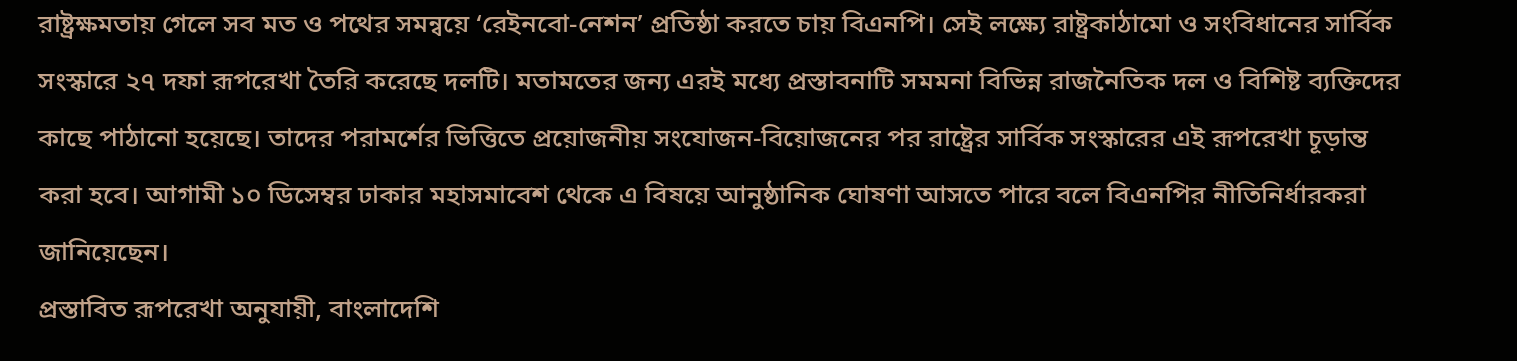রাষ্ট্রক্ষমতায় গেলে সব মত ও পথের সমন্বয়ে ‘রেইনবো-নেশন’ প্রতিষ্ঠা করতে চায় বিএনপি। সেই লক্ষ্যে রাষ্ট্রকাঠামো ও সংবিধানের সার্বিক সংস্কারে ২৭ দফা রূপরেখা তৈরি করেছে দলটি। মতামতের জন্য এরই মধ্যে প্রস্তাবনাটি সমমনা বিভিন্ন রাজনৈতিক দল ও বিশিষ্ট ব্যক্তিদের কাছে পাঠানো হয়েছে। তাদের পরামর্শের ভিত্তিতে প্রয়োজনীয় সংযোজন-বিয়োজনের পর রাষ্ট্রের সার্বিক সংস্কারের এই রূপরেখা চূড়ান্ত করা হবে। আগামী ১০ ডিসেম্বর ঢাকার মহাসমাবেশ থেকে এ বিষয়ে আনুষ্ঠানিক ঘোষণা আসতে পারে বলে বিএনপির নীতিনির্ধারকরা জানিয়েছেন।
প্রস্তাবিত রূপরেখা অনুযায়ী, বাংলাদেশি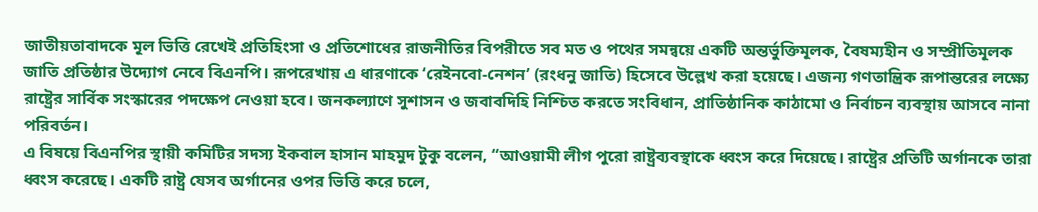জাতীয়তাবাদকে মূল ভিত্তি রেখেই প্রতিহিংসা ও প্রতিশোধের রাজনীতির বিপরীতে সব মত ও পথের সমন্বয়ে একটি অন্তর্ভুক্তিমূলক, বৈষম্যহীন ও সম্প্রীতিমূলক জাতি প্রতিষ্ঠার উদ্যোগ নেবে বিএনপি। রূপরেখায় এ ধারণাকে ‘রেইনবো-নেশন’ (রংধনু জাতি) হিসেবে উল্লেখ করা হয়েছে। এজন্য গণতান্ত্রিক রূপান্তরের লক্ষ্যে রাষ্ট্রের সার্বিক সংস্কারের পদক্ষেপ নেওয়া হবে। জনকল্যাণে সুশাসন ও জবাবদিহি নিশ্চিত করতে সংবিধান, প্রাতিষ্ঠানিক কাঠামো ও নির্বাচন ব্যবস্থায় আসবে নানা পরিবর্তন।
এ বিষয়ে বিএনপির স্থায়ী কমিটির সদস্য ইকবাল হাসান মাহমুদ টুকু বলেন, “আওয়ামী লীগ পুরো রাষ্ট্রব্যবস্থাকে ধ্বংস করে দিয়েছে। রাষ্ট্রের প্রতিটি অর্গানকে তারা ধ্বংস করেছে। একটি রাষ্ট্র যেসব অর্গানের ওপর ভিত্তি করে চলে,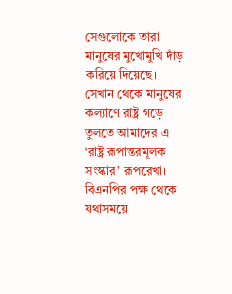সেগুলোকে তারা মানুষের মুখোমুখি দাঁড় করিয়ে দিয়েছে। সেখান থেকে মানুষের কল্যাণে রাষ্ট্র গড়ে তুলতে আমাদের এ ‘রাষ্ট্র রূপান্তরমূলক সংস্কার’ রূপরেখা। বিএনপির পক্ষ থেকে যথাসময়ে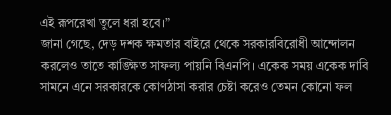এই রূপরেখা তুলে ধরা হবে।”
জানা গেছে, দেড় দশক ক্ষমতার বাইরে থেকে সরকারবিরোধী আন্দোলন করলেও তাতে কাঙ্ক্ষিত সাফল্য পায়নি বিএনপি। একেক সময় একেক দাবি সামনে এনে সরকারকে কোণঠাসা করার চেষ্টা করেও তেমন কোনো ফল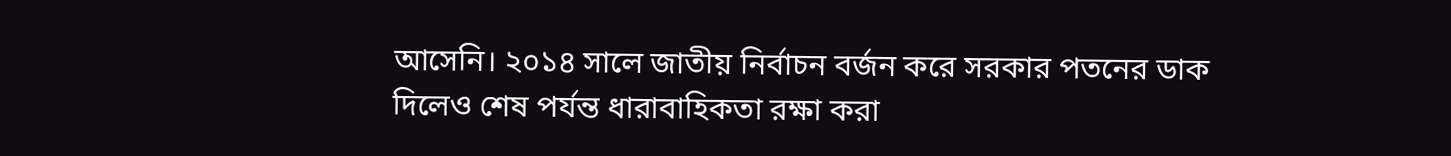আসেনি। ২০১৪ সালে জাতীয় নির্বাচন বর্জন করে সরকার পতনের ডাক দিলেও শেষ পর্যন্ত ধারাবাহিকতা রক্ষা করা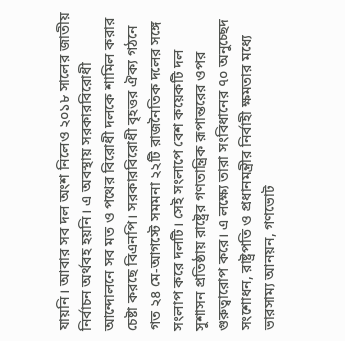যায়নি। আবার সব দল অংশ নিলেও ২০১৮ সালের জাতীয় নির্বাচন অর্থবহ হয়নি। এ অবস্থায় সরকারবিরোধী আন্দোলনে সব মত ও পথের বিরোধী দলকে শামিল করার চেষ্টা করছে বিএনপি। সরকারবিরোধী বৃহত্তর ঐক্য গঠনে গত ২৪ মে-আগস্টে সমমনা ২২টি রাজনৈতিক দলের সঙ্গে সংলাপ করে দলটি। সেই সংলাপে বেশ কয়েকটি দল সুশাসন প্রতিষ্ঠায় রাষ্ট্রের গণতান্ত্রিক রূপান্তরের ওপর গুরুত্বারোপ করে। এ লক্ষ্যে তারা সংবিধানের ৭০ অনুচ্ছেদ সংশোধন, রাষ্ট্রপতি ও প্রধানমন্ত্রীর নির্বাহী ক্ষমতার মধ্যে ভারসাম্য আনয়ন, গণভোট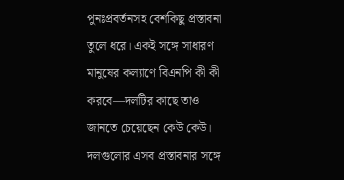পুনঃপ্রবর্তনসহ বেশকিছু প্রস্তাবনা তুলে ধরে। একই সঙ্গে সাধারণ মানুষের কল্যাণে বিএনপি কী কী করবে—দলটির কাছে তাও জানতে চেয়েছেন কেউ কেউ।
দলগুলোর এসব প্রস্তাবনার সঙ্গে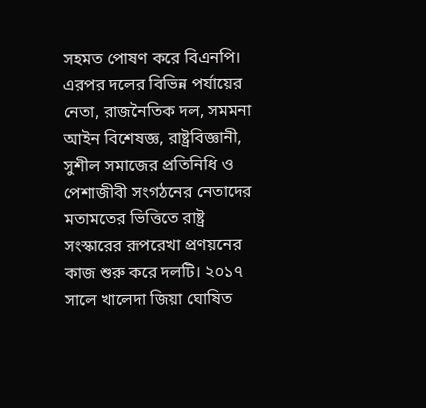সহমত পোষণ করে বিএনপি। এরপর দলের বিভিন্ন পর্যায়ের নেতা, রাজনৈতিক দল, সমমনা আইন বিশেষজ্ঞ, রাষ্ট্রবিজ্ঞানী, সুশীল সমাজের প্রতিনিধি ও পেশাজীবী সংগঠনের নেতাদের মতামতের ভিত্তিতে রাষ্ট্র সংস্কারের রূপরেখা প্রণয়নের কাজ শুরু করে দলটি। ২০১৭ সালে খালেদা জিয়া ঘোষিত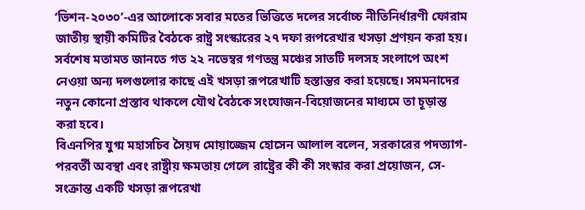‘ভিশন-২০৩০’-এর আলোকে সবার মতের ভিত্তিতে দলের সর্বোচ্চ নীতিনির্ধারণী ফোরাম জাতীয় স্থায়ী কমিটির বৈঠকে রাষ্ট্র সংস্কারের ২৭ দফা রূপরেখার খসড়া প্রণয়ন করা হয়। সর্বশেষ মতামত জানতে গত ২২ নভেম্বর গণতন্ত্র মঞ্চের সাতটি দলসহ সংলাপে অংশ নেওয়া অন্য দলগুলোর কাছে এই খসড়া রূপরেখাটি হস্তান্তর করা হয়েছে। সমমনাদের নতুন কোনো প্রস্তাব থাকলে যৌথ বৈঠকে সংযোজন-বিয়োজনের মাধ্যমে তা চূড়ান্ত করা হবে।
বিএনপির যুগ্ম মহাসচিব সৈয়দ মোয়াজ্জেম হোসেন আলাল বলেন, সরকারের পদত্যাগ-পরবর্তী অবস্থা এবং রাষ্ট্রীয় ক্ষমতায় গেলে রাষ্ট্রের কী কী সংস্কার করা প্রয়োজন, সে-সংক্রান্ত একটি খসড়া রূপরেখা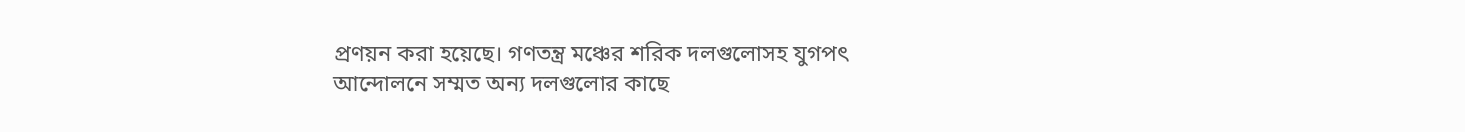প্রণয়ন করা হয়েছে। গণতন্ত্র মঞ্চের শরিক দলগুলোসহ যুগপৎ আন্দোলনে সম্মত অন্য দলগুলোর কাছে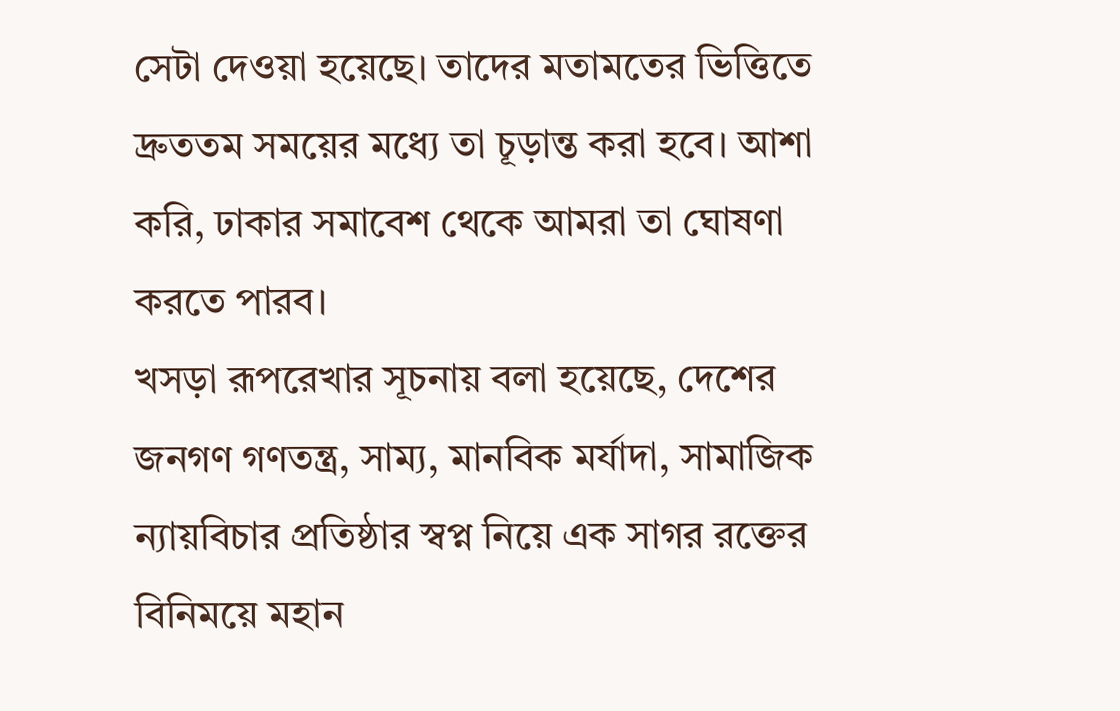সেটা দেওয়া হয়েছে। তাদের মতামতের ভিত্তিতে দ্রুততম সময়ের মধ্যে তা চূড়ান্ত করা হবে। আশা করি, ঢাকার সমাবেশ থেকে আমরা তা ঘোষণা করতে পারব।
খসড়া রূপরেখার সূচনায় বলা হয়েছে, দেশের জনগণ গণতন্ত্র, সাম্য, মানবিক মর্যাদা, সামাজিক ন্যায়বিচার প্রতিষ্ঠার স্বপ্ন নিয়ে এক সাগর রক্তের বিনিময়ে মহান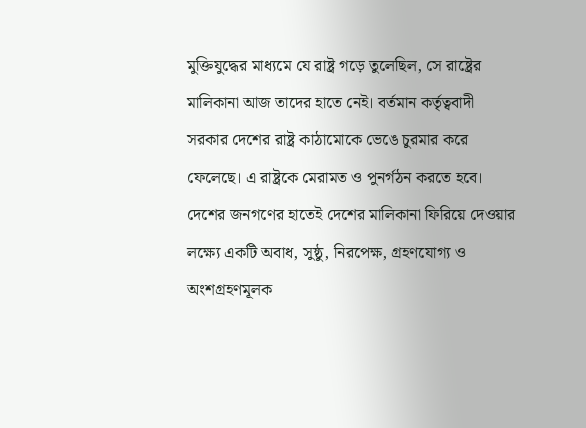মুক্তিযুদ্ধের মাধ্যমে যে রাষ্ট্র গড়ে তুলেছিল, সে রাষ্ট্রের মালিকানা আজ তাদের হাতে নেই। বর্তমান কর্তৃত্ববাদী সরকার দেশের রাষ্ট্র কাঠামোকে ভেঙে চুরমার করে ফেলেছে। এ রাষ্ট্রকে মেরামত ও পুনর্গঠন করতে হবে। দেশের জনগণের হাতেই দেশের মালিকানা ফিরিয়ে দেওয়ার লক্ষ্যে একটি অবাধ, সুষ্ঠু, নিরপেক্ষ, গ্রহণযোগ্য ও অংশগ্রহণমূলক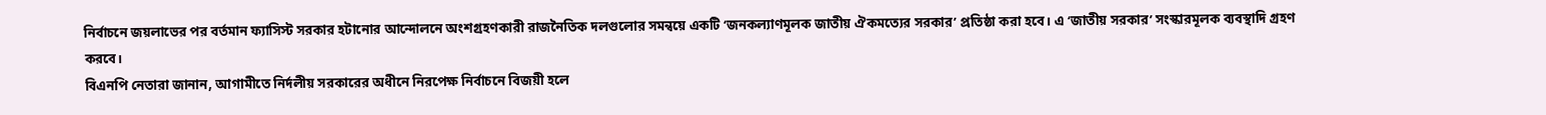নির্বাচনে জয়লাভের পর বর্তমান ফ্যাসিস্ট সরকার হটানোর আন্দোলনে অংশগ্রহণকারী রাজনৈতিক দলগুলোর সমন্বয়ে একটি ‘জনকল্যাণমূলক জাতীয় ঐকমত্যের সরকার’ প্রতিষ্ঠা করা হবে। এ ‘জাতীয় সরকার’ সংস্কারমূলক ব্যবস্থাদি গ্রহণ করবে।
বিএনপি নেতারা জানান, আগামীতে নির্দলীয় সরকারের অধীনে নিরপেক্ষ নির্বাচনে বিজয়ী হলে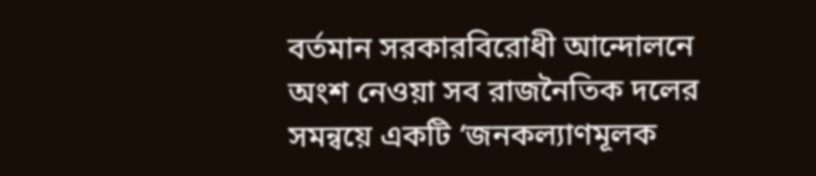বর্তমান সরকারবিরোধী আন্দোলনে অংশ নেওয়া সব রাজনৈতিক দলের সমন্বয়ে একটি ‘জনকল্যাণমূলক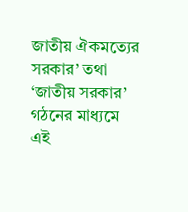জাতীয় ঐকমত্যের সরকার’ তথা ‘জাতীয় সরকার’ গঠনের মাধ্যমে এই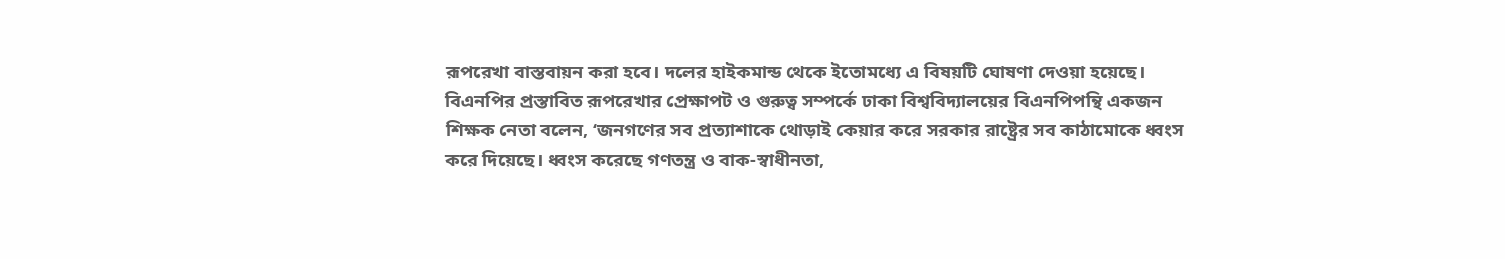রূপরেখা বাস্তবায়ন করা হবে। দলের হাইকমান্ড থেকে ইতোমধ্যে এ বিষয়টি ঘোষণা দেওয়া হয়েছে।
বিএনপির প্রস্তাবিত রূপরেখার প্রেক্ষাপট ও গুরুত্ব সম্পর্কে ঢাকা বিশ্ববিদ্যালয়ের বিএনপিপন্থি একজন শিক্ষক নেতা বলেন, ‘জনগণের সব প্রত্যাশাকে থোড়াই কেয়ার করে সরকার রাষ্ট্রের সব কাঠামোকে ধ্বংস করে দিয়েছে। ধ্বংস করেছে গণতন্ত্র ও বাক-স্বাধীনতা,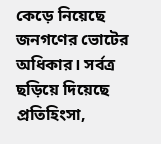কেড়ে নিয়েছে জনগণের ভোটের অধিকার। সর্বত্র ছড়িয়ে দিয়েছে প্রতিহিংসা,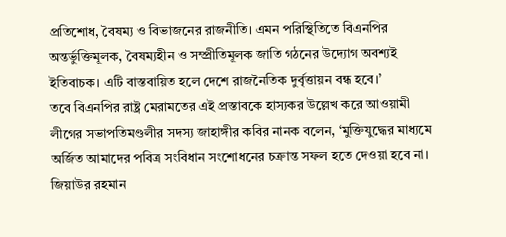প্রতিশোধ, বৈষম্য ও বিভাজনের রাজনীতি। এমন পরিস্থিতিতে বিএনপির অন্তর্ভুক্তিমূলক, বৈষম্যহীন ও সম্প্রীতিমূলক জাতি গঠনের উদ্যোগ অবশ্যই ইতিবাচক। এটি বাস্তবায়িত হলে দেশে রাজনৈতিক দুর্বৃত্তায়ন বন্ধ হবে।’
তবে বিএনপির রাষ্ট্র মেরামতের এই প্রস্তাবকে হাস্যকর উল্লেখ করে আওয়ামী লীগের সভাপতিমণ্ডলীর সদস্য জাহাঙ্গীর কবির নানক বলেন, ‘মুক্তিযুদ্ধের মাধ্যমে অর্জিত আমাদের পবিত্র সংবিধান সংশোধনের চক্রান্ত সফল হতে দেওয়া হবে না। জিয়াউর রহমান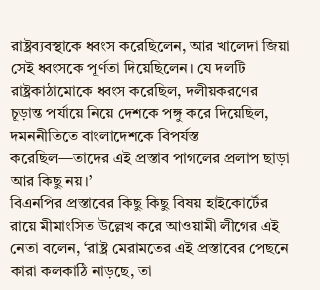রাষ্ট্রব্যবস্থাকে ধ্বংস করেছিলেন, আর খালেদা জিয়া সেই ধ্বংসকে পূর্ণতা দিয়েছিলেন। যে দলটি রাষ্ট্রকাঠামোকে ধ্বংস করেছিল, দলীয়করণের চূড়ান্ত পর্যায়ে নিয়ে দেশকে পঙ্গু করে দিয়েছিল, দমননীতিতে বাংলাদেশকে বিপর্যস্ত করেছিল—তাদের এই প্রস্তাব পাগলের প্রলাপ ছাড়া আর কিছু নয়।’
বিএনপির প্রস্তাবের কিছু কিছু বিষয় হাইকোর্টের রায়ে মীমাংসিত উল্লেখ করে আওয়ামী লীগের এই নেতা বলেন, ‘রাষ্ট্র মেরামতের এই প্রস্তাবের পেছনে কারা কলকাঠি নাড়ছে, তা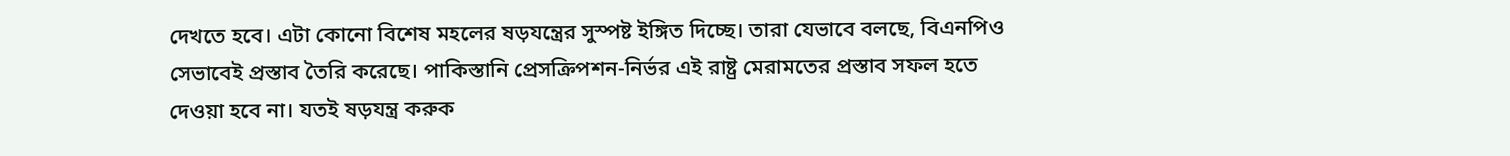দেখতে হবে। এটা কোনো বিশেষ মহলের ষড়যন্ত্রের সুস্পষ্ট ইঙ্গিত দিচ্ছে। তারা যেভাবে বলছে, বিএনপিও সেভাবেই প্রস্তাব তৈরি করেছে। পাকিস্তানি প্রেসক্রিপশন-নির্ভর এই রাষ্ট্র মেরামতের প্রস্তাব সফল হতে দেওয়া হবে না। যতই ষড়যন্ত্র করুক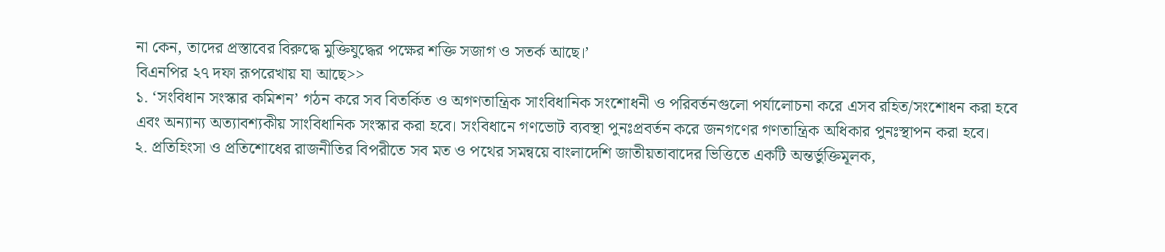না কেন, তাদের প্রস্তাবের বিরুদ্ধে মুক্তিযুদ্ধের পক্ষের শক্তি সজাগ ও সতর্ক আছে।’
বিএনপির ২৭ দফা রূপরেখায় যা আছে>>
১. ‘সংবিধান সংস্কার কমিশন’ গঠন করে সব বিতর্কিত ও অগণতান্ত্রিক সাংবিধানিক সংশোধনী ও পরিবর্তনগুলো পর্যালোচনা করে এসব রহিত/সংশোধন করা হবে এবং অন্যান্য অত্যাবশ্যকীয় সাংবিধানিক সংস্কার করা হবে। সংবিধানে গণভোট ব্যবস্থা পুনঃপ্রবর্তন করে জনগণের গণতান্ত্রিক অধিকার পুনঃস্থাপন করা হবে।
২. প্রতিহিংসা ও প্রতিশোধের রাজনীতির বিপরীতে সব মত ও পথের সমন্বয়ে বাংলাদেশি জাতীয়তাবাদের ভিত্তিতে একটি অন্তর্ভুক্তিমূলক,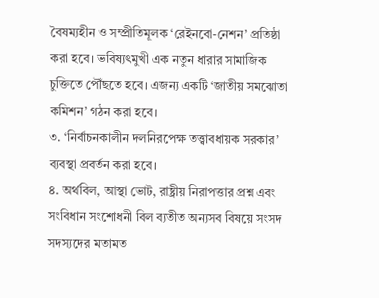বৈষম্যহীন ও সম্প্রীতিমূলক ‘রেইনবো-নেশন’ প্রতিষ্ঠা করা হবে। ভবিষ্যৎমুখী এক নতুন ধারার সামাজিক চুক্তিতে পৌঁছতে হবে। এজন্য একটি ‘জাতীয় সমঝোতা কমিশন’ গঠন করা হবে।
৩. ‘নির্বাচনকালীন দলনিরপেক্ষ তত্ত্বাবধায়ক সরকার’ ব্যবস্থা প্রবর্তন করা হবে।
৪. অর্থবিল, আস্থা ভোট, রাষ্ট্রীয় নিরাপত্তার প্রশ্ন এবং সংবিধান সংশোধনী বিল ব্যতীত অন্যসব বিষয়ে সংসদ সদস্যদের মতামত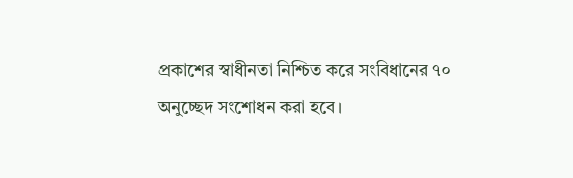প্রকাশের স্বাধীনতা নিশ্চিত করে সংবিধানের ৭০ অনুচ্ছেদ সংশোধন করা হবে।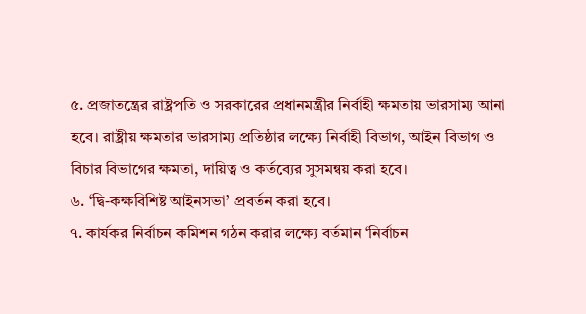৫. প্রজাতন্ত্রের রাষ্ট্রপতি ও সরকারের প্রধানমন্ত্রীর নির্বাহী ক্ষমতায় ভারসাম্য আনা হবে। রাষ্ট্রীয় ক্ষমতার ভারসাম্য প্রতিষ্ঠার লক্ষ্যে নির্বাহী বিভাগ, আইন বিভাগ ও বিচার বিভাগের ক্ষমতা, দায়িত্ব ও কর্তব্যের সুসমন্বয় করা হবে।
৬. ‘দ্বি-কক্ষবিশিষ্ট আইনসভা’ প্রবর্তন করা হবে।
৭. কার্যকর নির্বাচন কমিশন গঠন করার লক্ষ্যে বর্তমান ‘নির্বাচন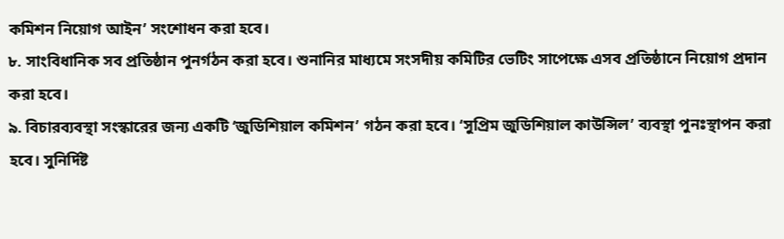কমিশন নিয়োগ আইন’ সংশোধন করা হবে।
৮. সাংবিধানিক সব প্রতিষ্ঠান পুনর্গঠন করা হবে। শুনানির মাধ্যমে সংসদীয় কমিটির ভেটিং সাপেক্ষে এসব প্রতিষ্ঠানে নিয়োগ প্রদান করা হবে।
৯. বিচারব্যবস্থা সংস্কারের জন্য একটি ‘জুডিশিয়াল কমিশন’ গঠন করা হবে। ‘সুপ্রিম জুডিশিয়াল কাউন্সিল’ ব্যবস্থা পুনঃস্থাপন করা হবে। সুনির্দিষ্ট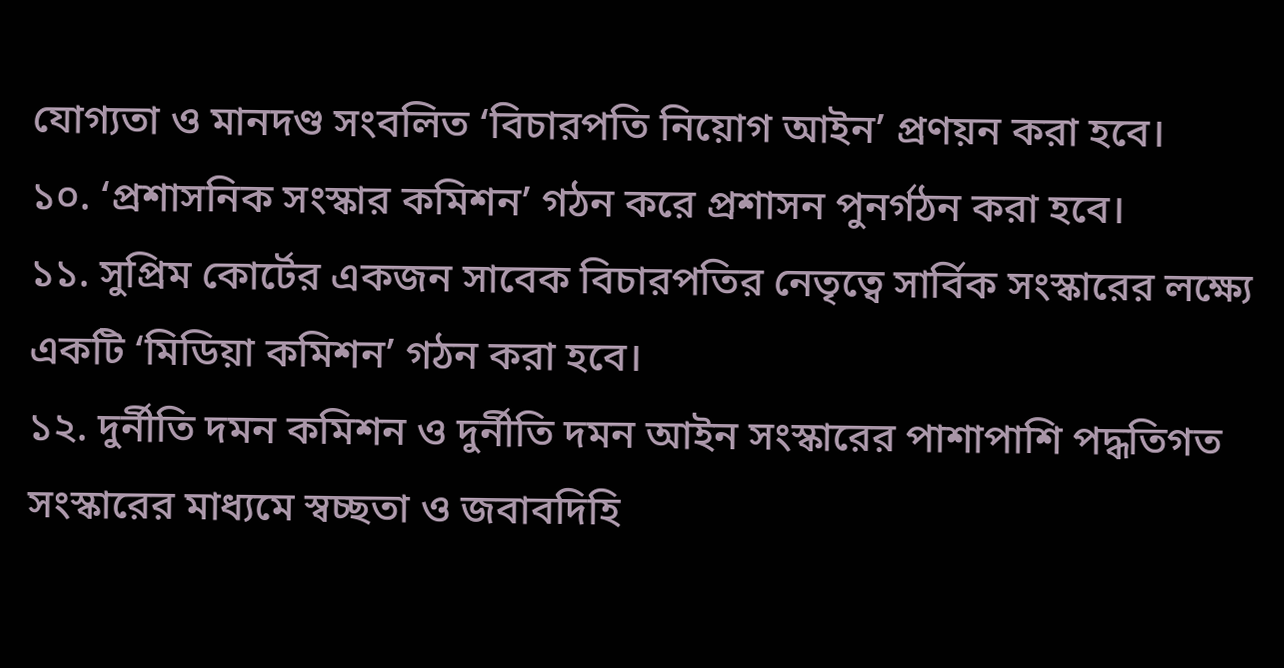যোগ্যতা ও মানদণ্ড সংবলিত ‘বিচারপতি নিয়োগ আইন’ প্রণয়ন করা হবে।
১০. ‘প্রশাসনিক সংস্কার কমিশন’ গঠন করে প্রশাসন পুনর্গঠন করা হবে।
১১. সুপ্রিম কোর্টের একজন সাবেক বিচারপতির নেতৃত্বে সার্বিক সংস্কারের লক্ষ্যে একটি ‘মিডিয়া কমিশন’ গঠন করা হবে।
১২. দুর্নীতি দমন কমিশন ও দুর্নীতি দমন আইন সংস্কারের পাশাপাশি পদ্ধতিগত সংস্কারের মাধ্যমে স্বচ্ছতা ও জবাবদিহি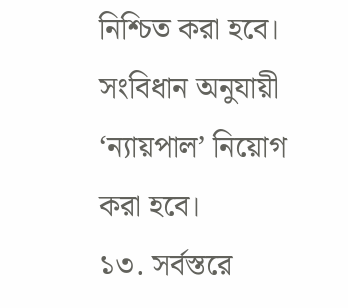নিশ্চিত করা হবে। সংবিধান অনুযায়ী ‘ন্যায়পাল’ নিয়োগ করা হবে।
১৩. সর্বস্তরে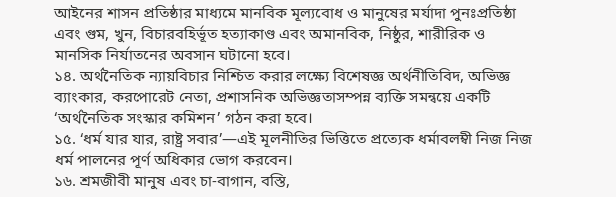আইনের শাসন প্রতিষ্ঠার মাধ্যমে মানবিক মূল্যবোধ ও মানুষের মর্যাদা পুনঃপ্রতিষ্ঠা এবং গুম, খুন, বিচারবহির্ভূত হত্যাকাণ্ড এবং অমানবিক, নিষ্ঠুর, শারীরিক ও মানসিক নির্যাতনের অবসান ঘটানো হবে।
১৪. অর্থনৈতিক ন্যায়বিচার নিশ্চিত করার লক্ষ্যে বিশেষজ্ঞ অর্থনীতিবিদ, অভিজ্ঞ ব্যাংকার, করপোরেট নেতা, প্রশাসনিক অভিজ্ঞতাসম্পন্ন ব্যক্তি সমন্বয়ে একটি ‘অর্থনৈতিক সংস্কার কমিশন’ গঠন করা হবে।
১৫. ‘ধর্ম যার যার, রাষ্ট্র সবার’—এই মূলনীতির ভিত্তিতে প্রত্যেক ধর্মাবলম্বী নিজ নিজ ধর্ম পালনের পূর্ণ অধিকার ভোগ করবেন।
১৬. শ্রমজীবী মানুষ এবং চা-বাগান, বস্তি,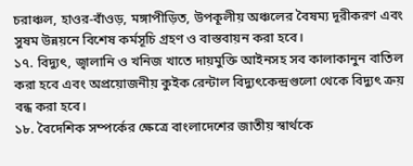চরাঞ্চল, হাওর-বাঁওড়, মঙ্গাপীড়িত, উপকূলীয় অঞ্চলের বৈষম্য দূরীকরণ এবং সুষম উন্নয়নে বিশেষ কর্মসূচি গ্রহণ ও বাস্তবায়ন করা হবে।
১৭. বিদ্যুৎ, জ্বালানি ও খনিজ খাতে দায়মুক্তি আইনসহ সব কালাকানুন বাতিল করা হবে এবং অপ্রয়োজনীয় কুইক রেন্টাল বিদ্যুৎকেন্দ্রগুলো থেকে বিদ্যুৎ ক্রয় বন্ধ করা হবে।
১৮. বৈদেশিক সম্পর্কের ক্ষেত্রে বাংলাদেশের জাতীয় স্বার্থকে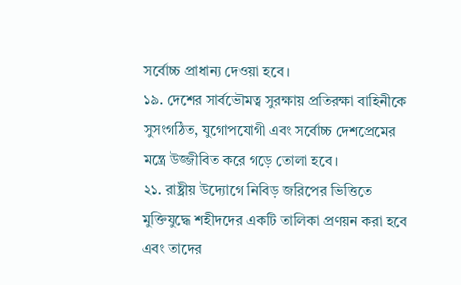সর্বোচ্চ প্রাধান্য দেওয়া হবে।
১৯. দেশের সার্বভৌমত্ব সুরক্ষায় প্রতিরক্ষা বাহিনীকে সুসংগঠিত, যুগোপযোগী এবং সর্বোচ্চ দেশপ্রেমের মন্ত্রে উজ্জীবিত করে গড়ে তোলা হবে।
২১. রাষ্ট্রীয় উদ্যোগে নিবিড় জরিপের ভিত্তিতে মুক্তিযুদ্ধে শহীদদের একটি তালিকা প্রণয়ন করা হবে এবং তাদের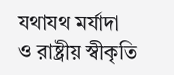যথাযথ মর্যাদা ও রাষ্ট্রীয় স্বীকৃতি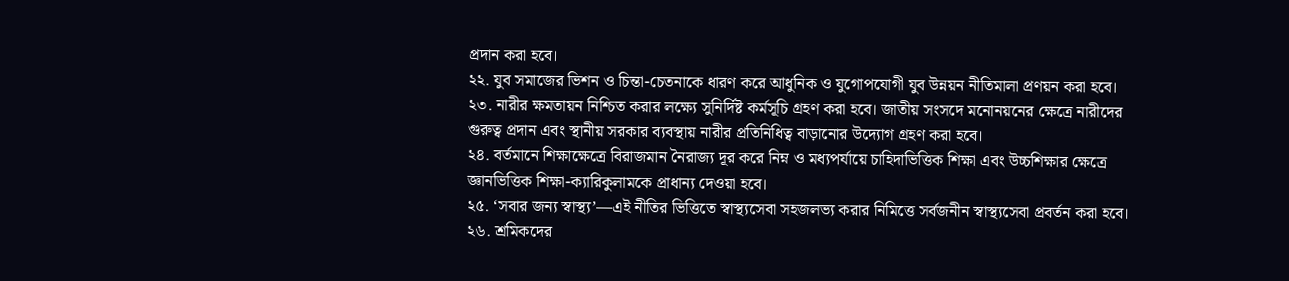প্রদান করা হবে।
২২. যুব সমাজের ভিশন ও চিন্তা-চেতনাকে ধারণ করে আধুনিক ও যুগোপযোগী যুব উন্নয়ন নীতিমালা প্রণয়ন করা হবে।
২৩. নারীর ক্ষমতায়ন নিশ্চিত করার লক্ষ্যে সুনির্দিষ্ট কর্মসূচি গ্রহণ করা হবে। জাতীয় সংসদে মনোনয়নের ক্ষেত্রে নারীদের গুরুত্ব প্রদান এবং স্থানীয় সরকার ব্যবস্থায় নারীর প্রতিনিধিত্ব বাড়ানোর উদ্যোগ গ্রহণ করা হবে।
২৪. বর্তমানে শিক্ষাক্ষেত্রে বিরাজমান নৈরাজ্য দূর করে নিম্ন ও মধ্যপর্যায়ে চাহিদাভিত্তিক শিক্ষা এবং উচ্চশিক্ষার ক্ষেত্রে জ্ঞানভিত্তিক শিক্ষা-ক্যারিকুলামকে প্রাধান্য দেওয়া হবে।
২৫. ‘সবার জন্য স্বাস্থ্য’—এই নীতির ভিত্তিতে স্বাস্থ্যসেবা সহজলভ্য করার নিমিত্তে সর্বজনীন স্বাস্থ্যসেবা প্রবর্তন করা হবে।
২৬. শ্রমিকদের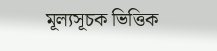মূল্যসূচক ভিত্তিক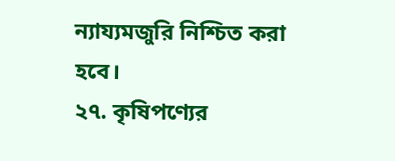ন্যায্যমজুরি নিশ্চিত করা হবে।
২৭. কৃষিপণ্যের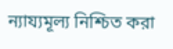ন্যায্যমূল্য নিশ্চিত করা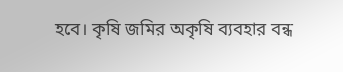হবে। কৃষি জমির অকৃষি ব্যবহার বন্ধ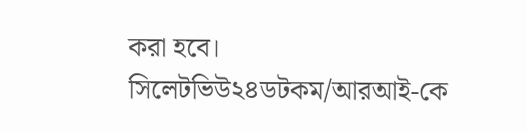করা হবে।
সিলেটভিউ২৪ডটকম/আরআই-কে